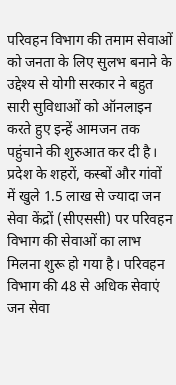परिवहन विभाग की तमाम सेवाओं को जनता के लिए सुलभ बनाने के उद्देश्य से योगी सरकार ने बहुत सारी सुविधाओं को ऑनलाइन करते हुए इन्हें आमजन तक पहुंचाने की शुरुआत कर दी है। प्रदेश के शहरों, कस्बों और गांवों में खुले 1.5 लाख से ज्यादा जन सेवा केंद्रों (सीएससी) पर परिवहन विभाग की सेवाओं का लाभ मिलना शुरू हो गया है। परिवहन विभाग की 48 से अधिक सेवाएं जन सेवा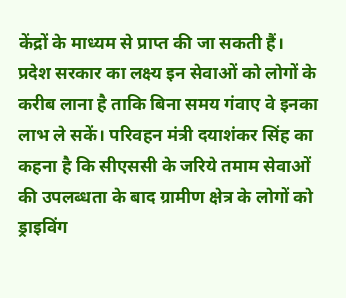केंद्रों के माध्यम से प्राप्त की जा सकती हैं।
प्रदेश सरकार का लक्ष्य इन सेवाओं को लोगों के करीब लाना है ताकि बिना समय गंवाए वे इनका लाभ ले सकें। परिवहन मंत्री दयाशंकर सिंह का कहना है कि सीएससी के जरिये तमाम सेवाओं की उपलब्धता के बाद ग्रामीण क्षेत्र के लोगों को ड्राइविंग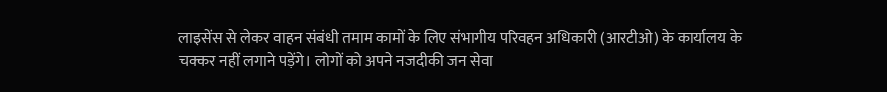लाइसेंस से लेकर वाहन संबंधी तमाम कामों के लिए संभागीय परिवहन अधिकारी (आरटीओ) के कार्यालय के चक्कर नहीं लगाने पड़ेंगे। लोगों को अपने नजदीकी जन सेवा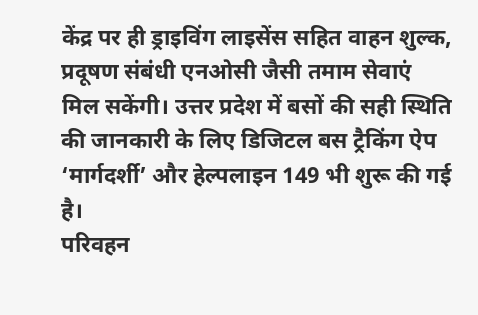केंद्र पर ही ड्राइविंग लाइसेंस सहित वाहन शुल्क, प्रदूषण संबंधी एनओसी जैसी तमाम सेवाएं मिल सकेंगी। उत्तर प्रदेश में बसों की सही स्थिति की जानकारी के लिए डिजिटल बस ट्रैकिंग ऐप ‘मार्गदर्शी’ और हेल्पलाइन 149 भी शुरू की गई है।
परिवहन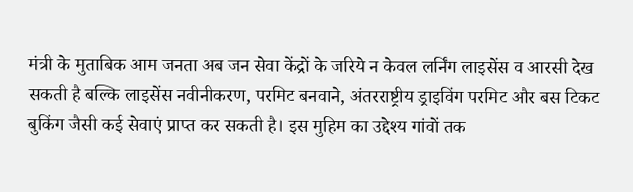मंत्री के मुताबिक आम जनता अब जन सेवा केंद्रों के जरिये न केवल लर्निंग लाइसेंस व आरसी देख सकती है बल्कि लाइसेंस नवीनीकरण, परमिट बनवाने, अंतरराष्ट्रीय ड्राइविंग परमिट और बस टिकट बुकिंग जैसी कई सेवाएं प्राप्त कर सकती है। इस मुहिम का उद्देश्य गांवों तक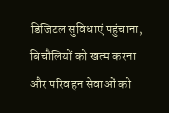डिजिटल सुविधाएं पहुंचाना, बिचौलियों को खत्म करना और परिवहन सेवाओं को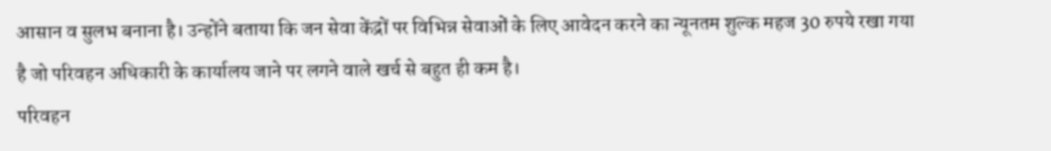आसान व सुलभ बनाना है। उन्होंने बताया कि जन सेवा केंद्रों पर विभिन्न सेवाओं के लिए आवेदन करने का न्यूनतम शुल्क महज 30 रुपये रखा गया है जो परिवहन अधिकारी के कार्यालय जाने पर लगने वाले खर्च से बहुत ही कम है।
परिवहन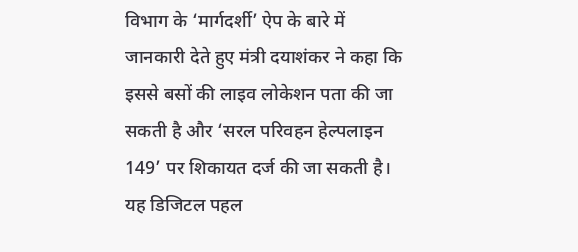विभाग के ‘मार्गदर्शी’ ऐप के बारे में जानकारी देते हुए मंत्री दयाशंकर ने कहा कि इससे बसों की लाइव लोकेशन पता की जा सकती है और ‘सरल परिवहन हेल्पलाइन 149’ पर शिकायत दर्ज की जा सकती है। यह डिजिटल पहल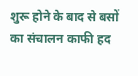शुरू होने के बाद से बसों का संचालन काफी हद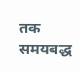तक समयबद्ध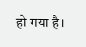हो गया है।